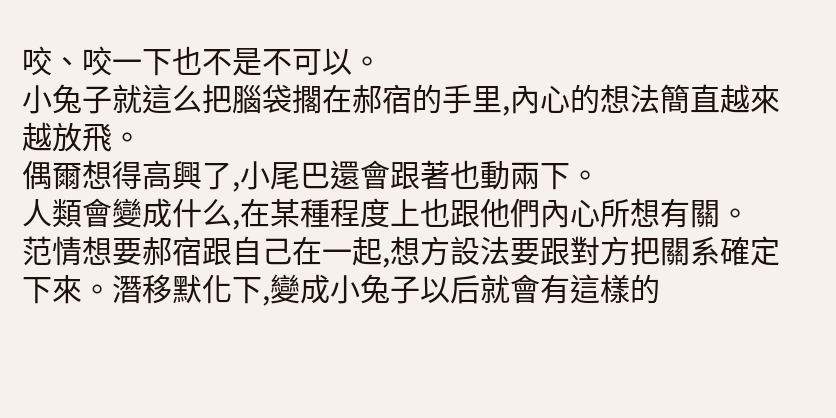咬、咬一下也不是不可以。
小兔子就這么把腦袋擱在郝宿的手里,內心的想法簡直越來越放飛。
偶爾想得高興了,小尾巴還會跟著也動兩下。
人類會變成什么,在某種程度上也跟他們內心所想有關。
范情想要郝宿跟自己在一起,想方設法要跟對方把關系確定下來。潛移默化下,變成小兔子以后就會有這樣的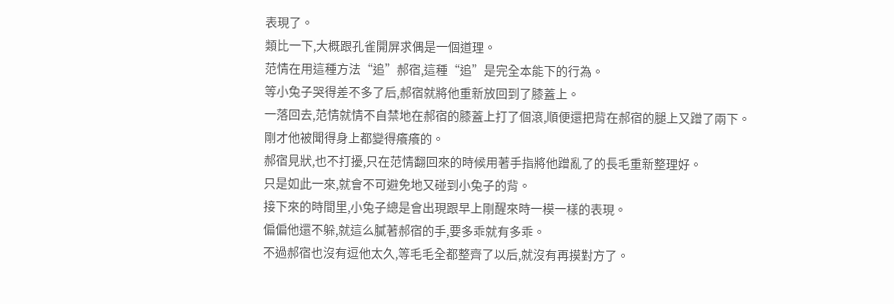表現了。
類比一下,大概跟孔雀開屏求偶是一個道理。
范情在用這種方法“追”郝宿,這種“追”是完全本能下的行為。
等小兔子哭得差不多了后,郝宿就將他重新放回到了膝蓋上。
一落回去,范情就情不自禁地在郝宿的膝蓋上打了個滾,順便還把背在郝宿的腿上又蹭了兩下。
剛才他被聞得身上都變得癢癢的。
郝宿見狀,也不打擾,只在范情翻回來的時候用著手指將他蹭亂了的長毛重新整理好。
只是如此一來,就會不可避免地又碰到小兔子的背。
接下來的時間里,小兔子總是會出現跟早上剛醒來時一模一樣的表現。
偏偏他還不躲,就這么膩著郝宿的手,要多乖就有多乖。
不過郝宿也沒有逗他太久,等毛毛全都整齊了以后,就沒有再摸對方了。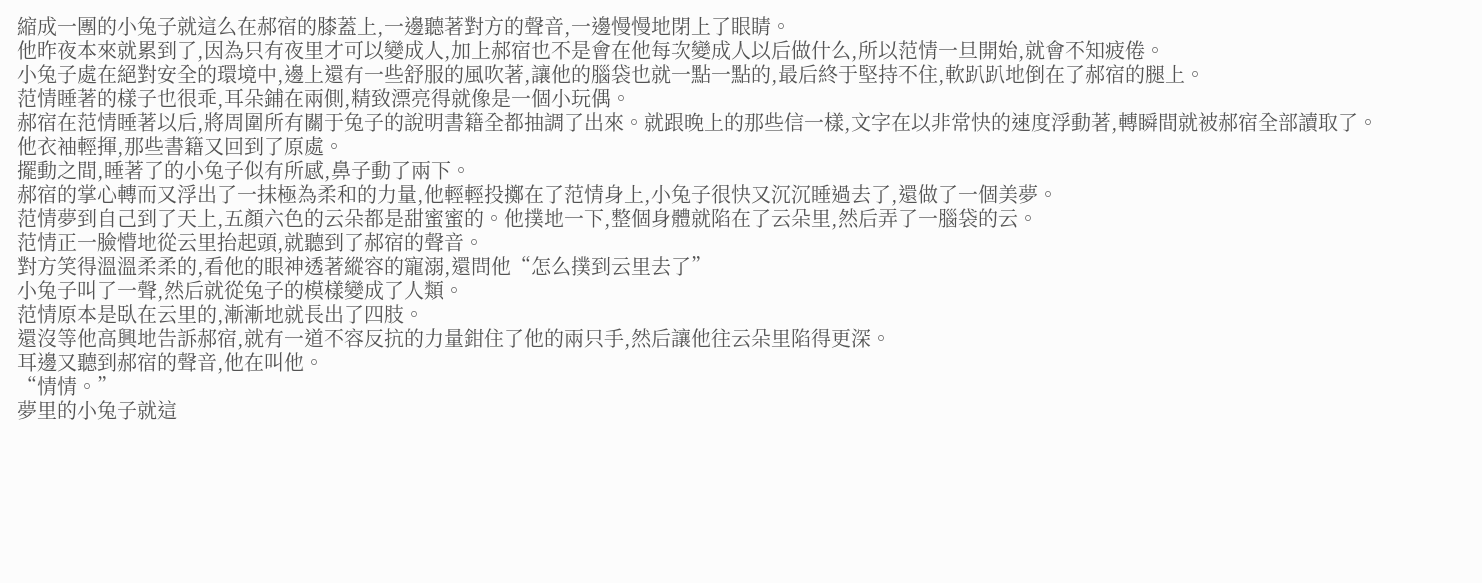縮成一團的小兔子就這么在郝宿的膝蓋上,一邊聽著對方的聲音,一邊慢慢地閉上了眼睛。
他昨夜本來就累到了,因為只有夜里才可以變成人,加上郝宿也不是會在他每次變成人以后做什么,所以范情一旦開始,就會不知疲倦。
小兔子處在絕對安全的環境中,邊上還有一些舒服的風吹著,讓他的腦袋也就一點一點的,最后終于堅持不住,軟趴趴地倒在了郝宿的腿上。
范情睡著的樣子也很乖,耳朵鋪在兩側,精致漂亮得就像是一個小玩偶。
郝宿在范情睡著以后,將周圍所有關于兔子的說明書籍全都抽調了出來。就跟晚上的那些信一樣,文字在以非常快的速度浮動著,轉瞬間就被郝宿全部讀取了。
他衣袖輕揮,那些書籍又回到了原處。
擺動之間,睡著了的小兔子似有所感,鼻子動了兩下。
郝宿的掌心轉而又浮出了一抹極為柔和的力量,他輕輕投擲在了范情身上,小兔子很快又沉沉睡過去了,還做了一個美夢。
范情夢到自己到了天上,五顏六色的云朵都是甜蜜蜜的。他撲地一下,整個身體就陷在了云朵里,然后弄了一腦袋的云。
范情正一臉懵地從云里抬起頭,就聽到了郝宿的聲音。
對方笑得溫溫柔柔的,看他的眼神透著縱容的寵溺,還問他“怎么撲到云里去了”
小兔子叫了一聲,然后就從兔子的模樣變成了人類。
范情原本是臥在云里的,漸漸地就長出了四肢。
還沒等他高興地告訴郝宿,就有一道不容反抗的力量鉗住了他的兩只手,然后讓他往云朵里陷得更深。
耳邊又聽到郝宿的聲音,他在叫他。
“情情。”
夢里的小兔子就這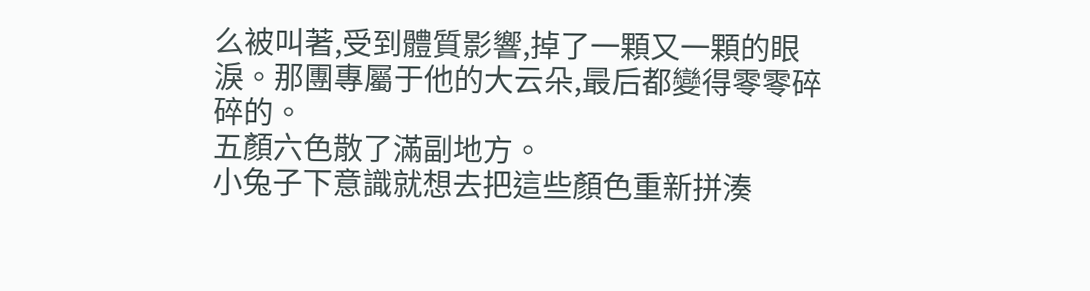么被叫著,受到體質影響,掉了一顆又一顆的眼淚。那團專屬于他的大云朵,最后都變得零零碎碎的。
五顏六色散了滿副地方。
小兔子下意識就想去把這些顏色重新拼湊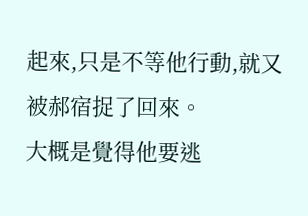起來,只是不等他行動,就又被郝宿捉了回來。
大概是覺得他要逃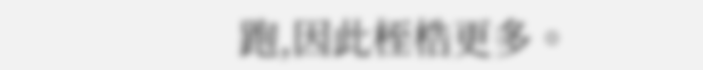跑,因此桎梏更多。